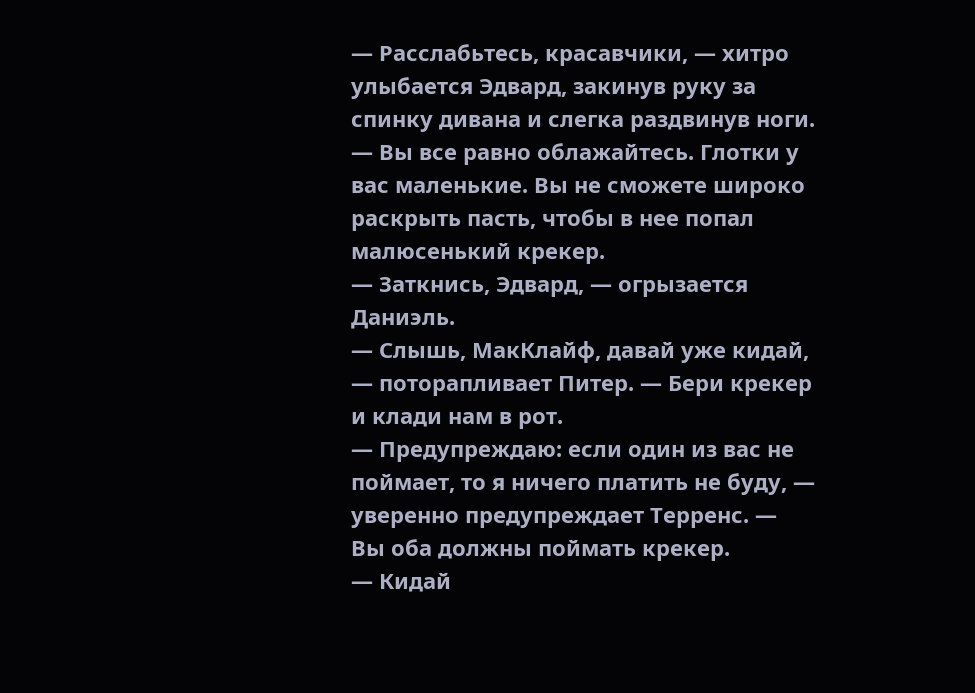— Расслабьтесь, красавчики, — хитро улыбается Эдвард, закинув руку за спинку дивана и слегка раздвинув ноги. — Вы все равно облажайтесь. Глотки у вас маленькие. Вы не сможете широко раскрыть пасть, чтобы в нее попал малюсенький крекер.
— Заткнись, Эдвард, — огрызается Даниэль.
— Слышь, МакКлайф, давай уже кидай, — поторапливает Питер. — Бери крекер и клади нам в рот.
— Предупреждаю: если один из вас не поймает, то я ничего платить не буду, — уверенно предупреждает Терренс. — Вы оба должны поймать крекер.
— Кидай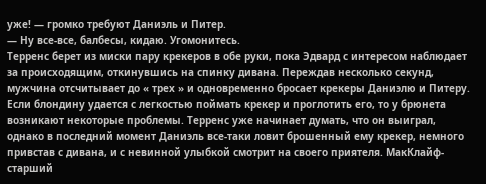уже! — громко требуют Даниэль и Питер.
— Ну все-все, балбесы, кидаю. Угомонитесь.
Терренс берет из миски пару крекеров в обе руки, пока Эдвард с интересом наблюдает за происходящим, откинувшись на спинку дивана. Переждав несколько секунд, мужчина отсчитывает до « трех » и одновременно бросает крекеры Даниэлю и Питеру. Если блондину удается с легкостью поймать крекер и проглотить его, то у брюнета возникают некоторые проблемы. Терренс уже начинает думать, что он выиграл, однако в последний момент Даниэль все-таки ловит брошенный ему крекер, немного привстав с дивана, и с невинной улыбкой смотрит на своего приятеля. МакКлайф-старший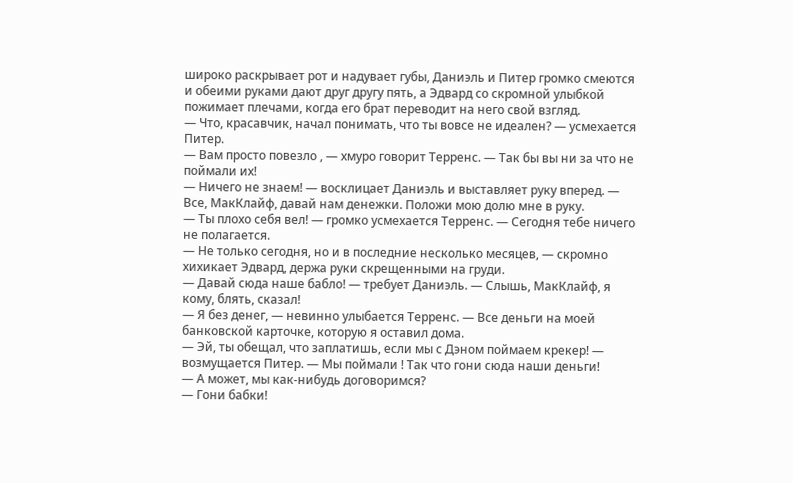широко раскрывает рот и надувает губы, Даниэль и Питер громко смеются и обеими руками дают друг другу пять, а Эдвард со скромной улыбкой пожимает плечами, когда его брат переводит на него свой взгляд.
— Что, красавчик, начал понимать, что ты вовсе не идеален? — усмехается Питер.
— Вам просто повезло , — хмуро говорит Терренс. — Так бы вы ни за что не поймали их!
— Ничего не знаем! — восклицает Даниэль и выставляет руку вперед. — Все, МакКлайф, давай нам денежки. Положи мою долю мне в руку.
— Ты плохо себя вел! — громко усмехается Терренс. — Сегодня тебе ничего не полагается.
— Не только сегодня, но и в последние несколько месяцев, — скромно хихикает Эдвард, держа руки скрещенными на груди.
— Давай сюда наше бабло! — требует Даниэль. — Слышь, МакКлайф, я кому, блять, сказал!
— Я без денег, — невинно улыбается Терренс. — Все деньги на моей банковской карточке, которую я оставил дома.
— Эй, ты обещал, что заплатишь, если мы с Дэном поймаем крекер! — возмущается Питер. — Мы поймали ! Так что гони сюда наши деньги!
— А может, мы как-нибудь договоримся?
— Гони бабки!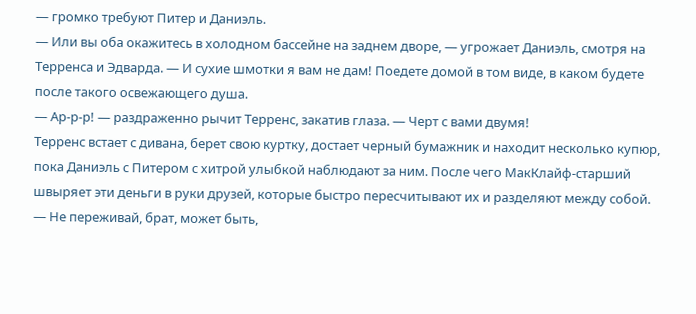— громко требуют Питер и Даниэль.
— Или вы оба окажитесь в холодном бассейне на заднем дворе, — угрожает Даниэль, смотря на Терренса и Эдварда. — И сухие шмотки я вам не дам! Поедете домой в том виде, в каком будете после такого освежающего душа.
— Ар-р-р! — раздраженно рычит Терренс, закатив глаза. — Черт с вами двумя!
Терренс встает с дивана, берет свою куртку, достает черный бумажник и находит несколько купюр, пока Даниэль с Питером с хитрой улыбкой наблюдают за ним. После чего МакКлайф-старший швыряет эти деньги в руки друзей, которые быстро пересчитывают их и разделяют между собой.
— Не переживай, брат, может быть,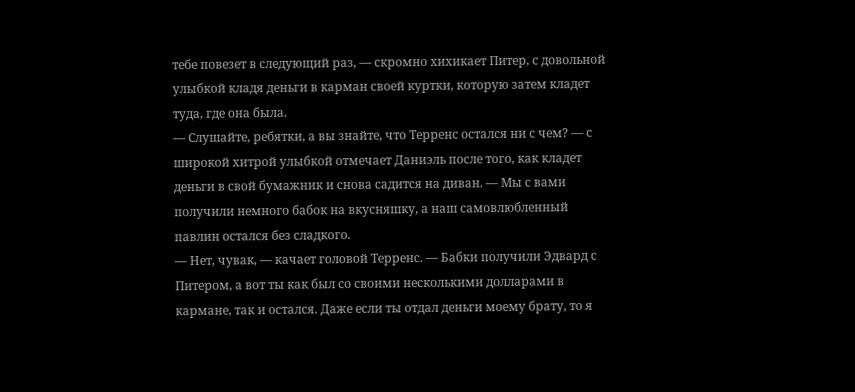тебе повезет в следующий раз, — скромно хихикает Питер, с довольной улыбкой кладя деньги в карман своей куртки, которую затем кладет туда, где она была.
— Слушайте, ребятки, а вы знайте, что Терренс остался ни с чем? — с широкой хитрой улыбкой отмечает Даниэль после того, как кладет деньги в свой бумажник и снова садится на диван. — Мы с вами получили немного бабок на вкусняшку, а наш самовлюбленный павлин остался без сладкого.
— Нет, чувак, — качает головой Терренс. — Бабки получили Эдвард с Питером, а вот ты как был со своими несколькими долларами в кармане, так и остался. Даже если ты отдал деньги моему брату, то я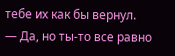тебе их как бы вернул.
— Да, но ты-то все равно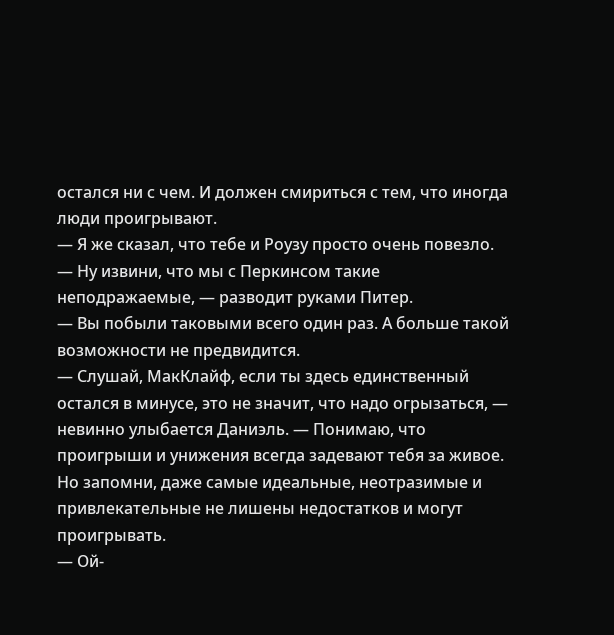остался ни с чем. И должен смириться с тем, что иногда люди проигрывают.
— Я же сказал, что тебе и Роузу просто очень повезло.
— Ну извини, что мы с Перкинсом такие неподражаемые, — разводит руками Питер.
— Вы побыли таковыми всего один раз. А больше такой возможности не предвидится.
— Слушай, МакКлайф, если ты здесь единственный остался в минусе, это не значит, что надо огрызаться, — невинно улыбается Даниэль. — Понимаю, что проигрыши и унижения всегда задевают тебя за живое. Но запомни, даже самые идеальные, неотразимые и привлекательные не лишены недостатков и могут проигрывать.
— Ой-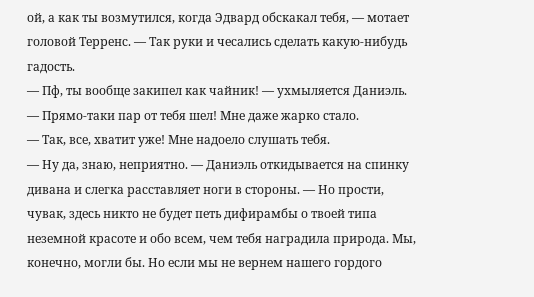ой, а как ты возмутился, когда Эдвард обскакал тебя, — мотает головой Терренс. — Так руки и чесались сделать какую-нибудь гадость.
— Пф, ты вообще закипел как чайник! — ухмыляется Даниэль. — Прямо-таки пар от тебя шел! Мне даже жарко стало.
— Так, все, хватит уже! Мне надоело слушать тебя.
— Ну да, знаю, неприятно. — Даниэль откидывается на спинку дивана и слегка расставляет ноги в стороны. — Но прости, чувак, здесь никто не будет петь дифирамбы о твоей типа неземной красоте и обо всем, чем тебя наградила природа. Мы, конечно, могли бы. Но если мы не вернем нашего гордого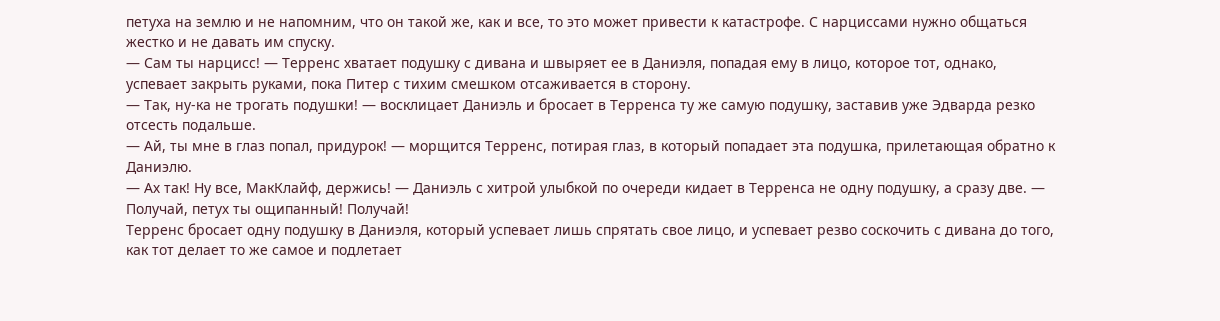петуха на землю и не напомним, что он такой же, как и все, то это может привести к катастрофе. С нарциссами нужно общаться жестко и не давать им спуску.
— Сам ты нарцисс! — Терренс хватает подушку с дивана и швыряет ее в Даниэля, попадая ему в лицо, которое тот, однако, успевает закрыть руками, пока Питер с тихим смешком отсаживается в сторону.
— Так, ну-ка не трогать подушки! — восклицает Даниэль и бросает в Терренса ту же самую подушку, заставив уже Эдварда резко отсесть подальше.
— Ай, ты мне в глаз попал, придурок! — морщится Терренс, потирая глаз, в который попадает эта подушка, прилетающая обратно к Даниэлю.
— Ах так! Ну все, МакКлайф, держись! — Даниэль с хитрой улыбкой по очереди кидает в Терренса не одну подушку, а сразу две. — Получай, петух ты ощипанный! Получай!
Терренс бросает одну подушку в Даниэля, который успевает лишь спрятать свое лицо, и успевает резво соскочить с дивана до того, как тот делает то же самое и подлетает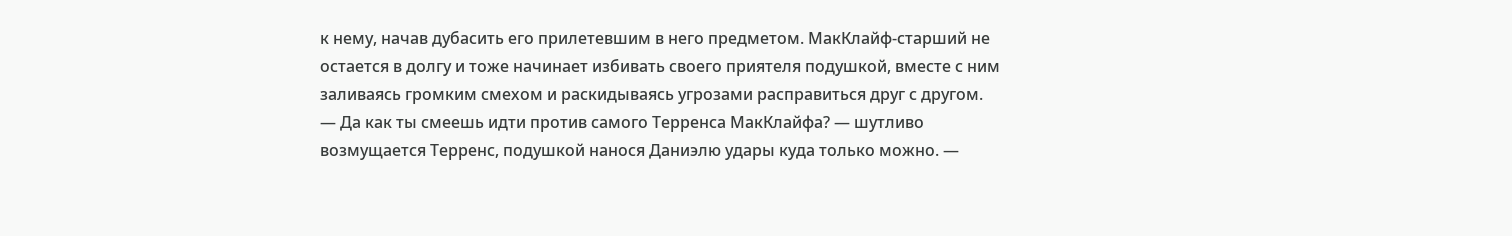к нему, начав дубасить его прилетевшим в него предметом. МакКлайф-старший не остается в долгу и тоже начинает избивать своего приятеля подушкой, вместе с ним заливаясь громким смехом и раскидываясь угрозами расправиться друг с другом.
— Да как ты смеешь идти против самого Терренса МакКлайфа? — шутливо возмущается Терренс, подушкой нанося Даниэлю удары куда только можно. —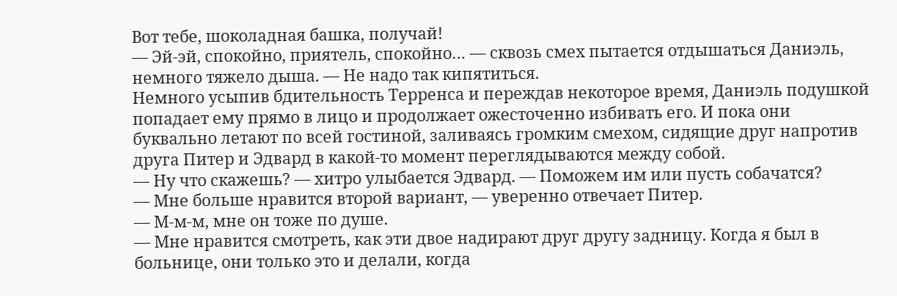Вот тебе, шоколадная башка, получай!
— Эй-эй, спокойно, приятель, спокойно… — сквозь смех пытается отдышаться Даниэль, немного тяжело дыша. — Не надо так кипятиться.
Немного усыпив бдительность Терренса и переждав некоторое время, Даниэль подушкой попадает ему прямо в лицо и продолжает ожесточенно избивать его. И пока они буквально летают по всей гостиной, заливаясь громким смехом, сидящие друг напротив друга Питер и Эдвард в какой-то момент переглядываются между собой.
— Ну что скажешь? — хитро улыбается Эдвард. — Поможем им или пусть собачатся?
— Мне больше нравится второй вариант, — уверенно отвечает Питер.
— М-м-м, мне он тоже по душе.
— Мне нравится смотреть, как эти двое надирают друг другу задницу. Когда я был в больнице, они только это и делали, когда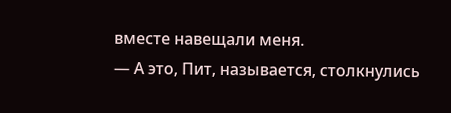вместе навещали меня.
— А это, Пит, называется, столкнулись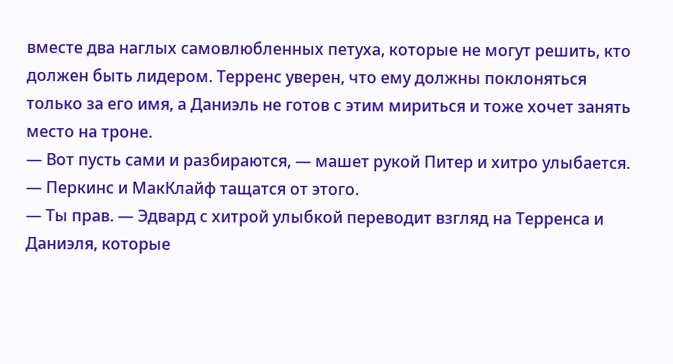вместе два наглых самовлюбленных петуха, которые не могут решить, кто должен быть лидером. Терренс уверен, что ему должны поклоняться только за его имя, а Даниэль не готов с этим мириться и тоже хочет занять место на троне.
— Вот пусть сами и разбираются, — машет рукой Питер и хитро улыбается. — Перкинс и МакКлайф тащатся от этого.
— Ты прав. — Эдвард с хитрой улыбкой переводит взгляд на Терренса и Даниэля, которые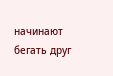начинают бегать друг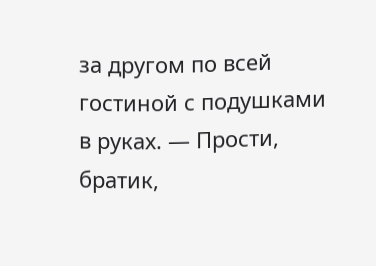за другом по всей гостиной с подушками в руках. — Прости, братик,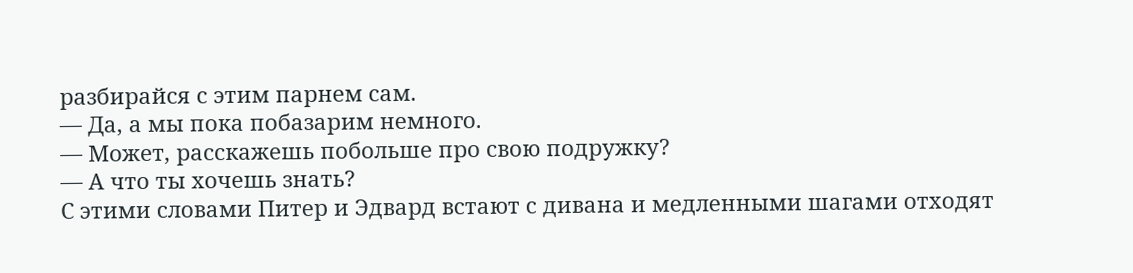разбирайся с этим парнем сам.
— Да, а мы пока побазарим немного.
— Может, расскажешь побольше про свою подружку?
— А что ты хочешь знать?
С этими словами Питер и Эдвард встают с дивана и медленными шагами отходят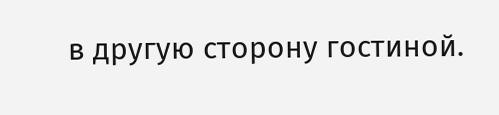в другую сторону гостиной.